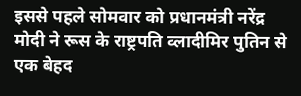इससे पहले सोमवार को प्रधानमंत्री नरेंद्र मोदी ने रूस के राष्ट्रपति व्लादीमिर पुतिन से एक बेहद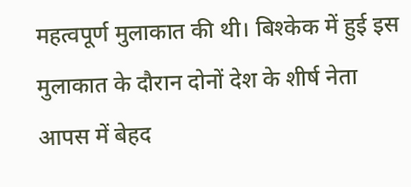महत्वपूर्ण मुलाकात की थी। बिश्केक में हुई इस मुलाकात के दौरान दोनों देश के शीर्ष नेता आपस में बेहद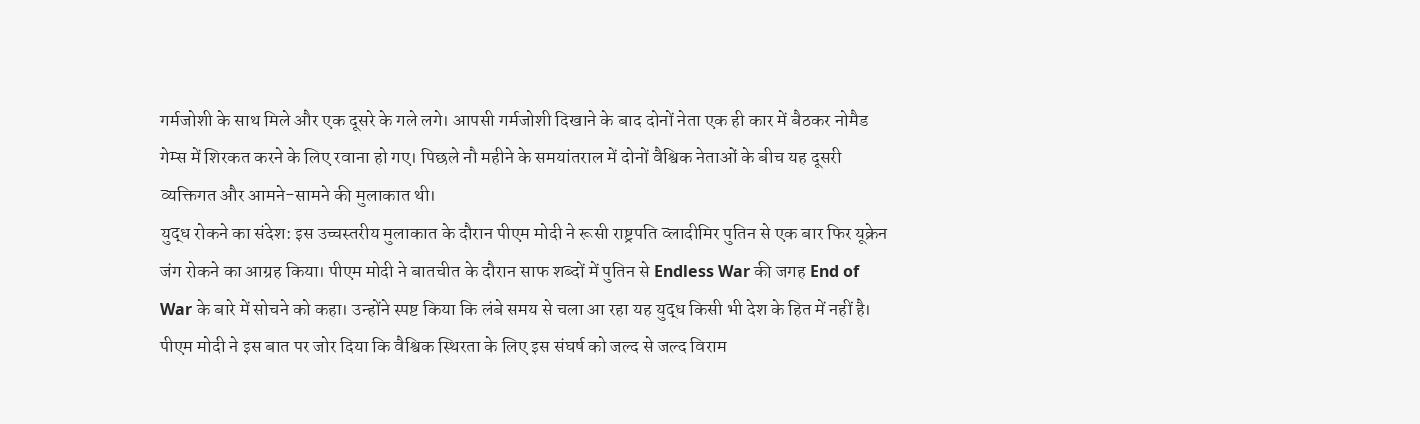गर्मजोशी के साथ मिले और एक दूसरे के गले लगे। आपसी गर्मजोशी दिखाने के बाद दोनों नेता एक ही कार में बैठकर नोमैड गेम्स में शिरकत करने के लिए रवाना हो गए। पिछले नौ महीने के समयांतराल में दोनों वैश्विक नेताओं के बीच यह दूसरी व्यक्तिगत और आमने-सामने की मुलाकात थी।
युद्ध रोकने का संदेश: इस उच्चस्तरीय मुलाकात के दौरान पीएम मोदी ने रूसी राष्ट्रपति व्लादीमिर पुतिन से एक बार फिर यूक्रेन जंग रोकने का आग्रह किया। पीएम मोदी ने बातचीत के दौरान साफ शब्दों में पुतिन से Endless War की जगह End of War के बारे में सोचने को कहा। उन्होंने स्पष्ट किया कि लंबे समय से चला आ रहा यह युद्ध किसी भी देश के हित में नहीं है। पीएम मोदी ने इस बात पर जोर दिया कि वैश्विक स्थिरता के लिए इस संघर्ष को जल्द से जल्द विराम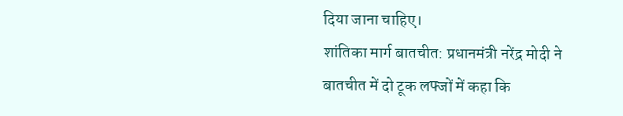दिया जाना चाहिए।
शांतिका मार्ग बातचीत: प्रधानमंत्री नरेंद्र मोदी ने बातचीत में दो टूक लफ्जों में कहा कि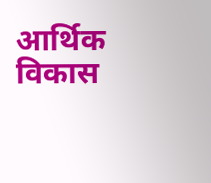आर्थिक विकास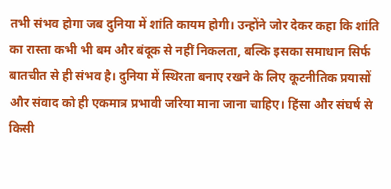तभी संभव होगा जब दुनिया में शांति कायम होगी। उन्होंने जोर देकर कहा कि शांति का रास्ता कभी भी बम और बंदूक से नहीं निकलता, बल्कि इसका समाधान सिर्फ बातचीत से ही संभव है। दुनिया में स्थिरता बनाए रखने के लिए कूटनीतिक प्रयासों और संवाद को ही एकमात्र प्रभावी जरिया माना जाना चाहिए। हिंसा और संघर्ष से किसी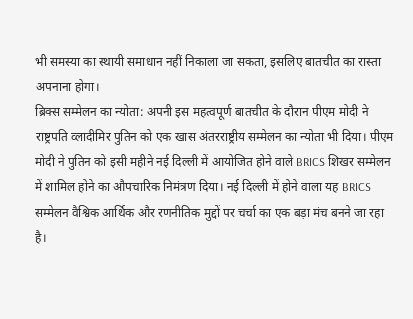भी समस्या का स्थायी समाधान नहीं निकाला जा सकता, इसलिए बातचीत का रास्ता अपनाना होगा।
ब्रिक्स सम्मेलन का न्योता: अपनी इस महत्वपूर्ण बातचीत के दौरान पीएम मोदी ने राष्ट्रपति व्लादीमिर पुतिन को एक खास अंतरराष्ट्रीय सम्मेलन का न्योता भी दिया। पीएम मोदी ने पुतिन को इसी महीने नई दिल्ली में आयोजित होने वाले BRICS शिखर सम्मेलन में शामिल होने का औपचारिक निमंत्रण दिया। नई दिल्ली में होने वाला यह BRICS सम्मेलन वैश्विक आर्थिक और रणनीतिक मुद्दों पर चर्चा का एक बड़ा मंच बनने जा रहा है।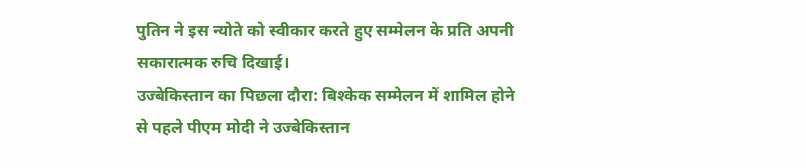पुतिन ने इस न्योते को स्वीकार करते हुए सम्मेलन के प्रति अपनी सकारात्मक रुचि दिखाई।
उज्बेकिस्तान का पिछला दौरा: बिश्केक सम्मेलन में शामिल होने से पहले पीएम मोदी ने उज्बेकिस्तान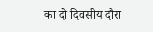का दो दिवसीय दौरा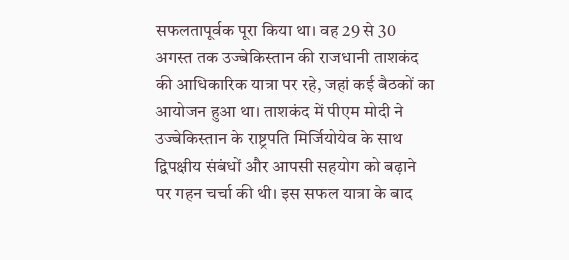सफलतापूर्वक पूरा किया था। वह 29 से 30 अगस्त तक उज्बेकिस्तान की राजधानी ताशकंद की आधिकारिक यात्रा पर रहे, जहां कई बैठकों का आयोजन हुआ था। ताशकंद में पीएम मोदी ने उज्बेकिस्तान के राष्ट्रपति मिर्जियोयेव के साथ द्विपक्षीय संबंधों और आपसी सहयोग को बढ़ाने पर गहन चर्चा की थी। इस सफल यात्रा के बाद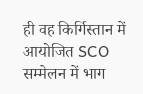ही वह किर्गिस्तान में आयोजित SCO सम्मेलन में भाग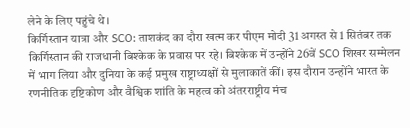लेने के लिए पहुंचे थे।
किर्गिस्तान यात्रा और SCO: ताशकंद का दौरा खत्म कर पीएम मोदी 31 अगस्त से 1 सितंबर तक किर्गिस्तान की राजधानी बिश्केक के प्रवास पर रहे। बिश्केक में उन्होंने 26वें SCO शिखर सम्मेलन में भाग लिया और दुनिया के कई प्रमुख राष्ट्राध्यक्षों से मुलाकातें कीं। इस दौरान उन्होंने भारत के रणनीतिक दृष्टिकोण और वैश्विक शांति के महत्व को अंतरराष्ट्रीय मंच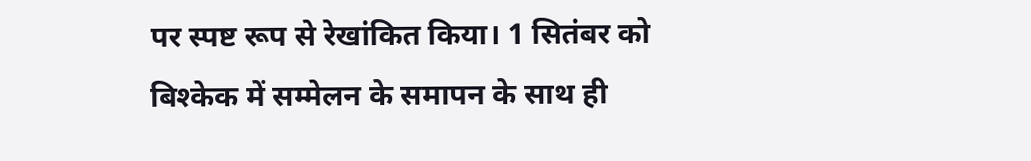पर स्पष्ट रूप से रेखांकित किया। 1 सितंबर को बिश्केक में सम्मेलन के समापन के साथ ही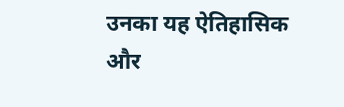उनका यह ऐतिहासिक और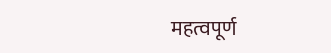महत्वपूर्ण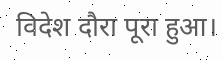विदेश दौरा पूरा हुआ।